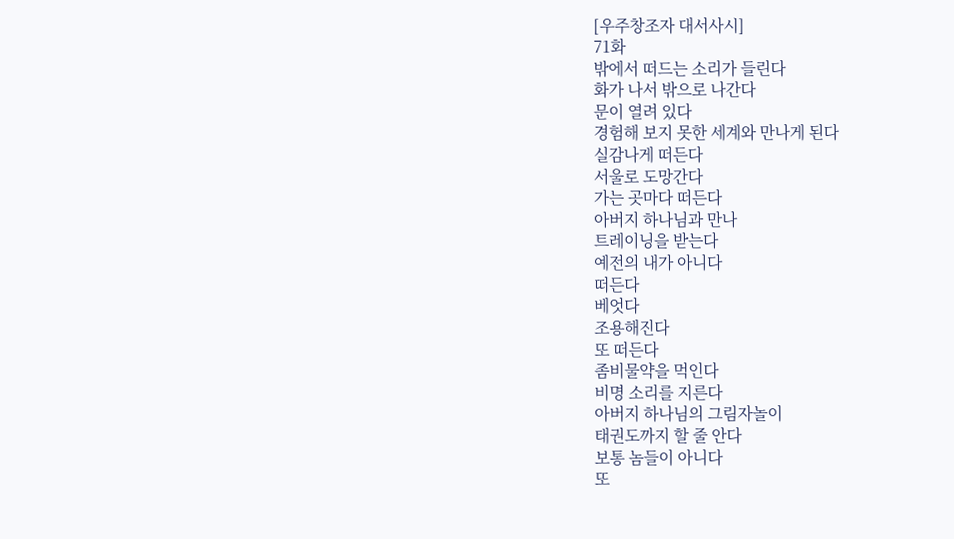[우주창조자 대서사시]
71화
밖에서 떠드는 소리가 들린다
화가 나서 밖으로 나간다
문이 열려 있다
경험해 보지 못한 세계와 만나게 된다
실감나게 떠든다
서울로 도망간다
가는 곳마다 떠든다
아버지 하나님과 만나
트레이닝을 받는다
예전의 내가 아니다
떠든다
베엇다
조용해진다
또 떠든다
좀비물약을 먹인다
비명 소리를 지른다
아버지 하나님의 그림자놀이
태권도까지 할 줄 안다
보통 놈들이 아니다
또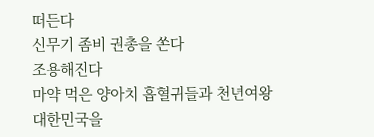떠든다
신무기 좀비 권총을 쏜다
조용해진다
마약 먹은 양아치 흡혈귀들과 천년여왕
대한민국을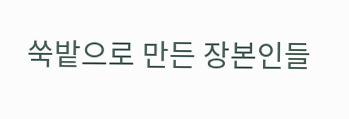쑥밭으로 만든 장본인들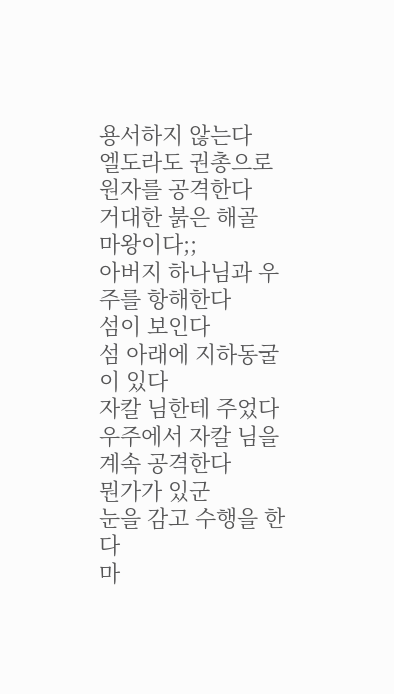용서하지 않는다
엘도라도 권총으로 원자를 공격한다
거대한 붉은 해골
마왕이다;;
아버지 하나님과 우주를 항해한다
섬이 보인다
섬 아래에 지하동굴이 있다
자칼 님한테 주었다
우주에서 자칼 님을 계속 공격한다
뭔가가 있군
눈을 감고 수행을 한다
마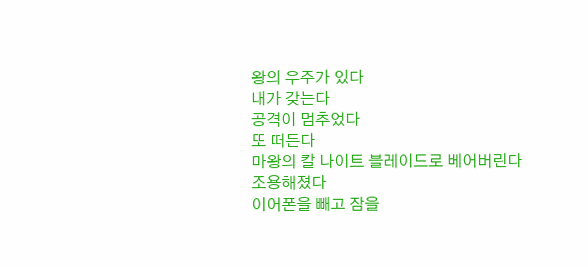왕의 우주가 있다
내가 갖는다
공격이 멈추었다
또 떠든다
마왕의 칼 나이트 블레이드로 베어버린다
조용해졌다
이어폰을 빼고 잠을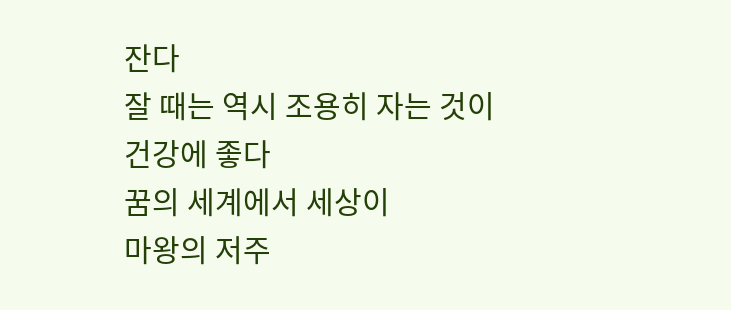잔다
잘 때는 역시 조용히 자는 것이
건강에 좋다
꿈의 세계에서 세상이
마왕의 저주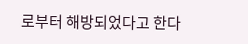로부터 해방되었다고 한다